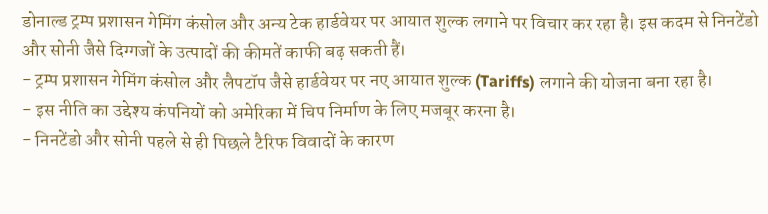डोनाल्ड ट्रम्प प्रशासन गेमिंग कंसोल और अन्य टेक हार्डवेयर पर आयात शुल्क लगाने पर विचार कर रहा है। इस कदम से निनटेंडो और सोनी जैसे दिग्गजों के उत्पादों की कीमतें काफी बढ़ सकती हैं।
- ट्रम्प प्रशासन गेमिंग कंसोल और लैपटॉप जैसे हार्डवेयर पर नए आयात शुल्क (Tariffs) लगाने की योजना बना रहा है।
- इस नीति का उद्देश्य कंपनियों को अमेरिका में चिप निर्माण के लिए मजबूर करना है।
- निनटेंडो और सोनी पहले से ही पिछले टैरिफ विवादों के कारण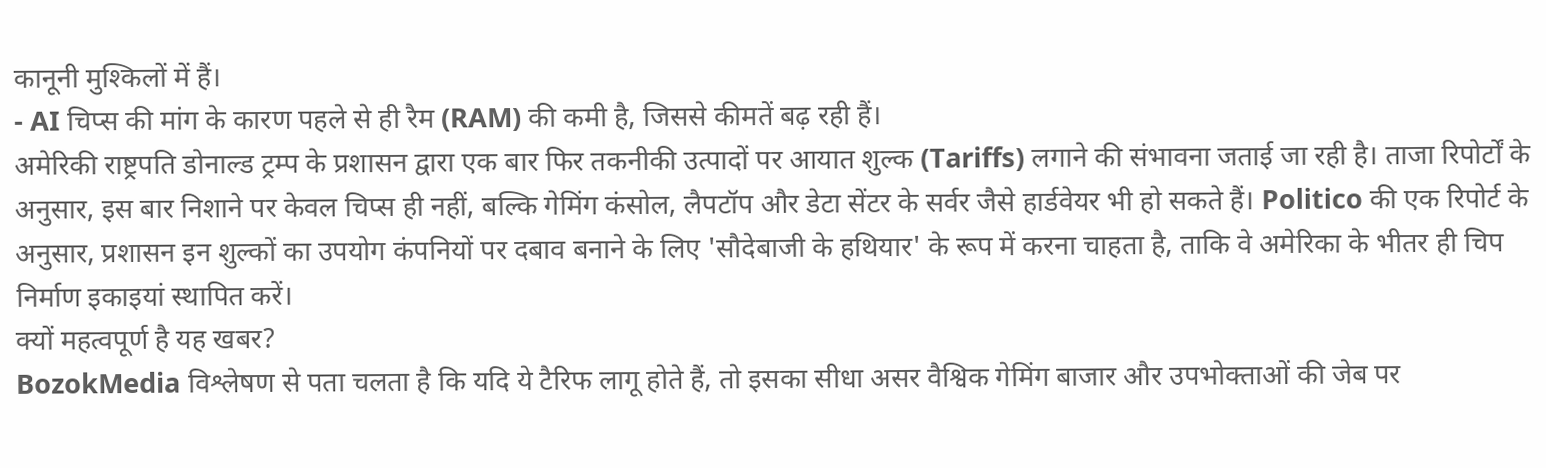कानूनी मुश्किलों में हैं।
- AI चिप्स की मांग के कारण पहले से ही रैम (RAM) की कमी है, जिससे कीमतें बढ़ रही हैं।
अमेरिकी राष्ट्रपति डोनाल्ड ट्रम्प के प्रशासन द्वारा एक बार फिर तकनीकी उत्पादों पर आयात शुल्क (Tariffs) लगाने की संभावना जताई जा रही है। ताजा रिपोर्टों के अनुसार, इस बार निशाने पर केवल चिप्स ही नहीं, बल्कि गेमिंग कंसोल, लैपटॉप और डेटा सेंटर के सर्वर जैसे हार्डवेयर भी हो सकते हैं। Politico की एक रिपोर्ट के अनुसार, प्रशासन इन शुल्कों का उपयोग कंपनियों पर दबाव बनाने के लिए 'सौदेबाजी के हथियार' के रूप में करना चाहता है, ताकि वे अमेरिका के भीतर ही चिप निर्माण इकाइयां स्थापित करें।
क्यों महत्वपूर्ण है यह खबर?
BozokMedia विश्लेषण से पता चलता है कि यदि ये टैरिफ लागू होते हैं, तो इसका सीधा असर वैश्विक गेमिंग बाजार और उपभोक्ताओं की जेब पर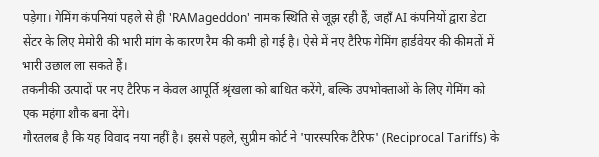पड़ेगा। गेमिंग कंपनियां पहले से ही 'RAMageddon' नामक स्थिति से जूझ रही हैं, जहाँ AI कंपनियों द्वारा डेटा सेंटर के लिए मेमोरी की भारी मांग के कारण रैम की कमी हो गई है। ऐसे में नए टैरिफ गेमिंग हार्डवेयर की कीमतों में भारी उछाल ला सकते हैं।
तकनीकी उत्पादों पर नए टैरिफ न केवल आपूर्ति श्रृंखला को बाधित करेंगे, बल्कि उपभोक्ताओं के लिए गेमिंग को एक महंगा शौक बना देंगे।
गौरतलब है कि यह विवाद नया नहीं है। इससे पहले, सुप्रीम कोर्ट ने 'पारस्परिक टैरिफ' (Reciprocal Tariffs) के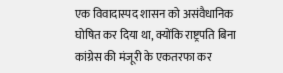एक विवादास्पद शासन को असंवैधानिक घोषित कर दिया था, क्योंकि राष्ट्रपति बिना कांग्रेस की मंजूरी के एकतरफा कर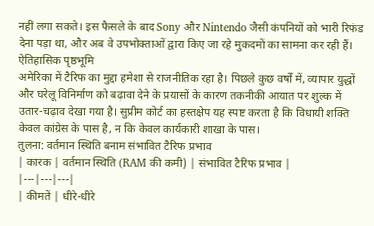नहीं लगा सकते। इस फैसले के बाद Sony और Nintendo जैसी कंपनियों को भारी रिफंड देना पड़ा था, और अब वे उपभोक्ताओं द्वारा किए जा रहे मुकदमों का सामना कर रही हैं।
ऐतिहासिक पृष्ठभूमि
अमेरिका में टैरिफ का मुद्दा हमेशा से राजनीतिक रहा है। पिछले कुछ वर्षों में, व्यापार युद्धों और घरेलू विनिर्माण को बढ़ावा देने के प्रयासों के कारण तकनीकी आयात पर शुल्क में उतार-चढ़ाव देखा गया है। सुप्रीम कोर्ट का हस्तक्षेप यह स्पष्ट करता है कि विधायी शक्ति केवल कांग्रेस के पास है, न कि केवल कार्यकारी शाखा के पास।
तुलना: वर्तमान स्थिति बनाम संभावित टैरिफ प्रभाव
| कारक | वर्तमान स्थिति (RAM की कमी) | संभावित टैरिफ प्रभाव |
|---|---|---|
| कीमतें | धीरे-धीरे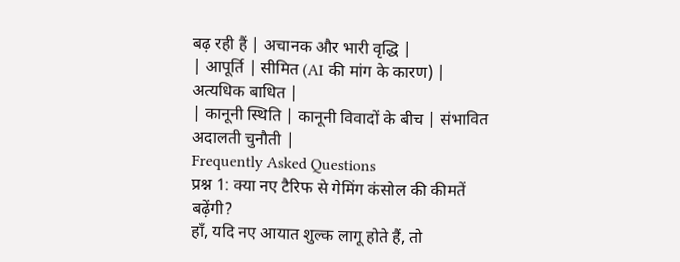बढ़ रही हैं | अचानक और भारी वृद्धि |
| आपूर्ति | सीमित (AI की मांग के कारण) | अत्यधिक बाधित |
| कानूनी स्थिति | कानूनी विवादों के बीच | संभावित अदालती चुनौती |
Frequently Asked Questions
प्रश्न 1: क्या नए टैरिफ से गेमिंग कंसोल की कीमतें बढ़ेंगी?
हाँ, यदि नए आयात शुल्क लागू होते हैं, तो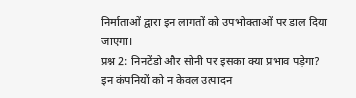निर्माताओं द्वारा इन लागतों को उपभोक्ताओं पर डाल दिया जाएगा।
प्रश्न 2: निनटेंडो और सोनी पर इसका क्या प्रभाव पड़ेगा?
इन कंपनियों को न केवल उत्पादन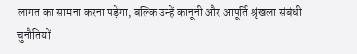लागत का सामना करना पड़ेगा, बल्कि उन्हें कानूनी और आपूर्ति श्रृंखला संबंधी चुनौतियों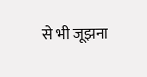से भी जूझना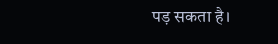पड़ सकता है।